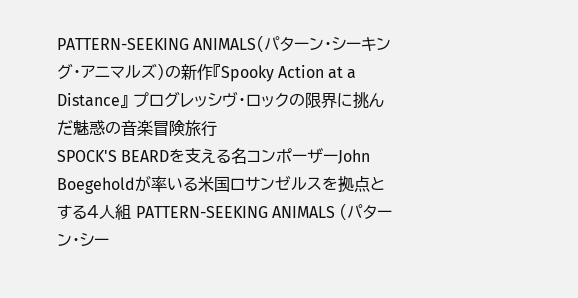PATTERN-SEEKING ANIMALS(パターン・シーキング・アニマルズ)の新作『Spooky Action at a Distance』 プログレッシヴ・ロックの限界に挑んだ魅惑の音楽冒険旅行
SPOCK'S BEARDを支える名コンポーザーJohn Boegeholdが率いる米国ロサンゼルスを拠点とする4人組 PATTERN-SEEKING ANIMALS (パターン・シー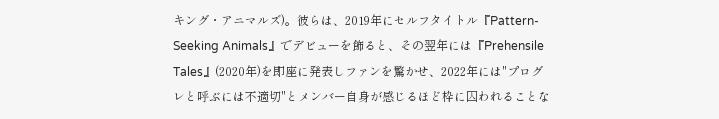キング・アニマルズ)。彼らは、2019年にセルフタイトル『Pattern-Seeking Animals』でデビューを飾ると、その翌年には『Prehensile Tales』(2020年)を即座に発表しファンを驚かせ、2022年には"プログレと呼ぶには不適切"とメンバー自身が感じるほど枠に囚われることな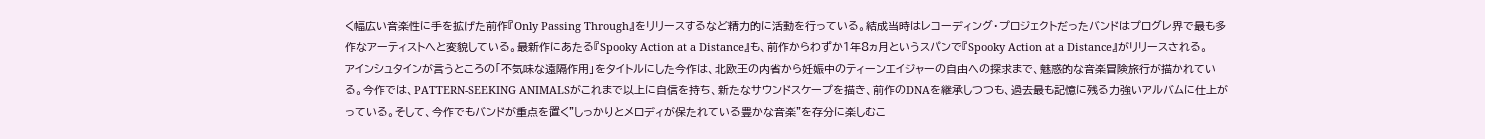く幅広い音楽性に手を拡げた前作『Only Passing Through』をリリースするなど精力的に活動を行っている。結成当時はレコーディング・プロジェクトだったバンドはプログレ界で最も多作なアーティストへと変貌している。最新作にあたる『Spooky Action at a Distance』も、前作からわずか1年8ヵ月というスパンで『Spooky Action at a Distance』がリリースされる。
アインシュタインが言うところの「不気味な遠隔作用」をタイトルにした今作は、北欧王の内省から妊娠中のティーンエイジャーの自由への探求まで、魅惑的な音楽冒険旅行が描かれている。今作では、PATTERN-SEEKING ANIMALSがこれまで以上に自信を持ち、新たなサウンドスケープを描き、前作のDNAを継承しつつも、過去最も記憶に残る力強いアルバムに仕上がっている。そして、今作でもバンドが重点を置く"しっかりとメロディが保たれている豊かな音楽"を存分に楽しむこ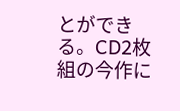とができる。CD2枚組の今作に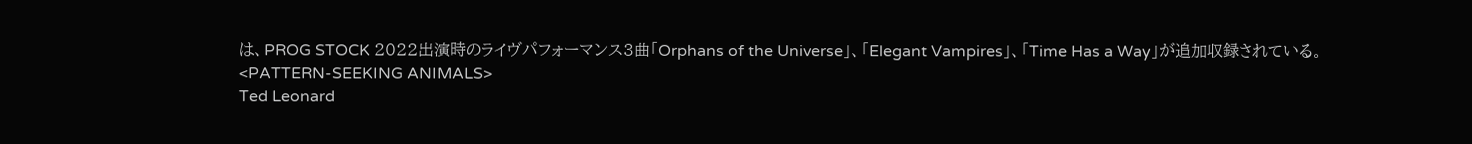は、PROG STOCK 2022出演時のライヴパフォーマンス3曲「Orphans of the Universe」、「Elegant Vampires」、「Time Has a Way」が追加収録されている。
<PATTERN-SEEKING ANIMALS>
Ted Leonard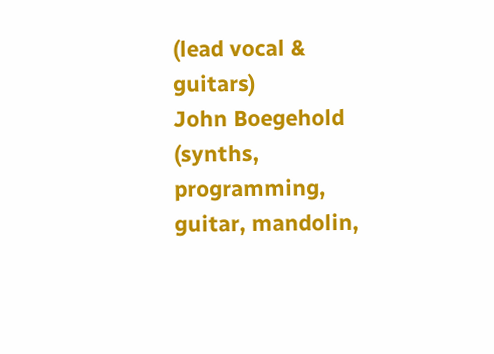(lead vocal & guitars)
John Boegehold (synths, programming, guitar, mandolin,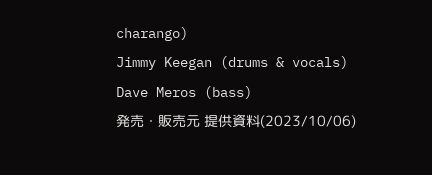charango)
Jimmy Keegan (drums & vocals)
Dave Meros (bass)
発売・販売元 提供資料(2023/10/06)